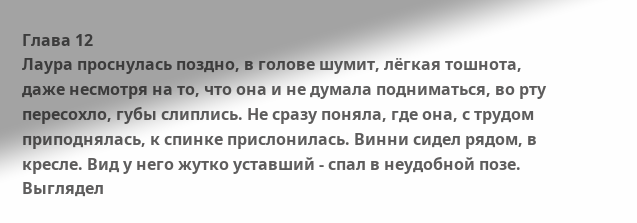Глава 12
Лаура проснулась поздно, в голове шумит, лёгкая тошнота, даже несмотря на то, что она и не думала подниматься, во рту пересохло, губы слиплись. Не сразу поняла, где она, с трудом приподнялась, к спинке прислонилась. Винни сидел рядом, в кресле. Вид у него жутко уставший - спал в неудобной позе. Выглядел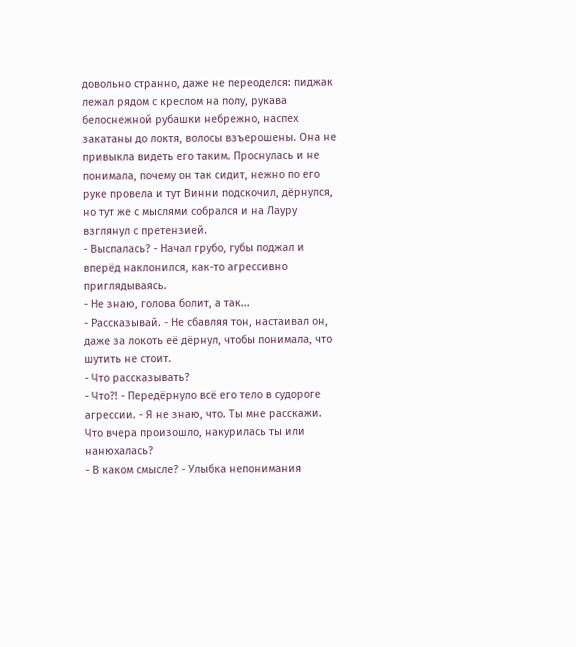довольно странно, даже не переоделся: пиджак лежал рядом с креслом на полу, рукава белоснежной рубашки небрежно, наспех закатаны до локтя, волосы взъерошены. Она не привыкла видеть его таким. Проснулась и не понимала, почему он так сидит, нежно по его руке провела и тут Винни подскочил, дёрнулся, но тут же с мыслями собрался и на Лауру взглянул с претензией.
- Выспалась? - Начал грубо, губы поджал и вперёд наклонился, как-то агрессивно приглядываясь.
- Не знаю, голова болит, а так...
- Рассказывай. - Не сбавляя тон, настаивал он, даже за локоть её дёрнул, чтобы понимала, что шутить не стоит.
- Что рассказывать?
- Что?! - Передёрнуло всё его тело в судороге агрессии. - Я не знаю, что. Ты мне расскажи. Что вчера произошло, накурилась ты или нанюхалась?
- В каком смысле? - Улыбка непонимания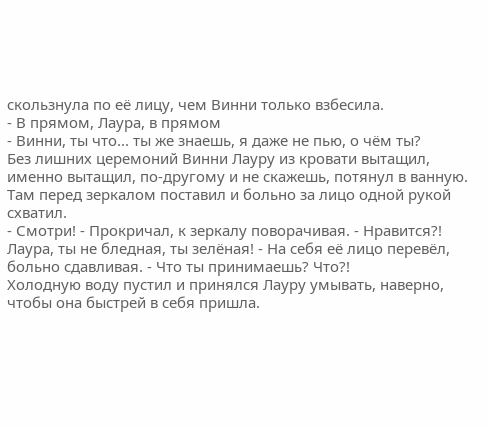скользнула по её лицу, чем Винни только взбесила.
- В прямом, Лаура, в прямом
- Винни, ты что... ты же знаешь, я даже не пью, о чём ты?
Без лишних церемоний Винни Лауру из кровати вытащил, именно вытащил, по-другому и не скажешь, потянул в ванную. Там перед зеркалом поставил и больно за лицо одной рукой схватил.
- Смотри! - Прокричал, к зеркалу поворачивая. - Нравится?! Лаура, ты не бледная, ты зелёная! - На себя её лицо перевёл, больно сдавливая. - Что ты принимаешь? Что?!
Холодную воду пустил и принялся Лауру умывать, наверно, чтобы она быстрей в себя пришла.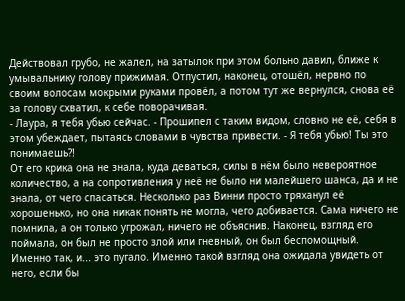Действовал грубо, не жалел, на затылок при этом больно давил, ближе к умывальнику голову прижимая. Отпустил, наконец, отошёл, нервно по своим волосам мокрыми руками провёл, а потом тут же вернулся, снова её за голову схватил, к себе поворачивая.
- Лаура, я тебя убью сейчас. - Прошипел с таким видом, словно не её, себя в этом убеждает, пытаясь словами в чувства привести. - Я тебя убью! Ты это понимаешь?!
От его крика она не знала, куда деваться, силы в нём было невероятное количество, а на сопротивления у неё не было ни малейшего шанса, да и не знала, от чего спасаться. Несколько раз Винни просто тряханул её хорошенько, но она никак понять не могла, чего добивается. Сама ничего не помнила, а он только угрожал, ничего не объяснив. Наконец, взгляд его поймала, он был не просто злой или гневный, он был беспомощный. Именно так, и... это пугало. Именно такой взгляд она ожидала увидеть от него, если бы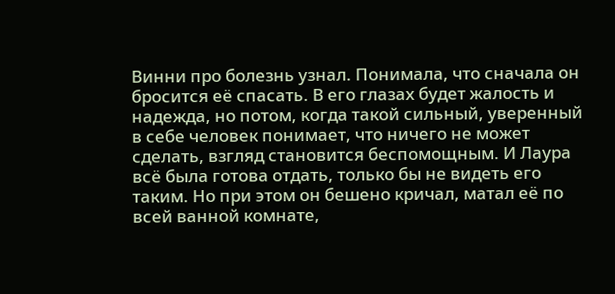Винни про болезнь узнал. Понимала, что сначала он бросится её спасать. В его глазах будет жалость и надежда, но потом, когда такой сильный, уверенный в себе человек понимает, что ничего не может сделать, взгляд становится беспомощным. И Лаура всё была готова отдать, только бы не видеть его таким. Но при этом он бешено кричал, матал её по всей ванной комнате,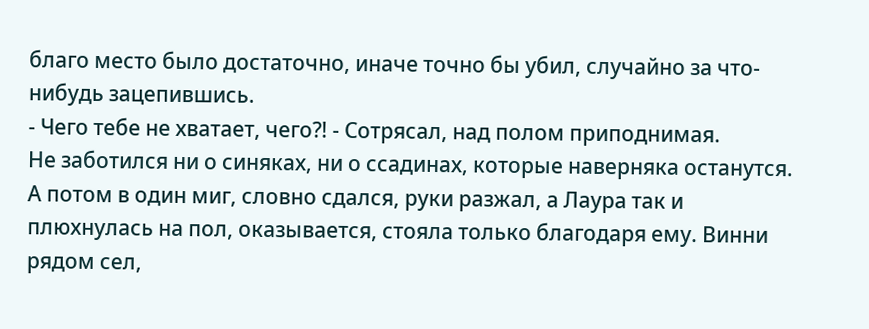благо место было достаточно, иначе точно бы убил, случайно за что-нибудь зацепившись.
- Чего тебе не хватает, чего?! - Сотрясал, над полом приподнимая.
Не заботился ни о синяках, ни о ссадинах, которые наверняка останутся. А потом в один миг, словно сдался, руки разжал, а Лаура так и плюхнулась на пол, оказывается, стояла только благодаря ему. Винни рядом сел,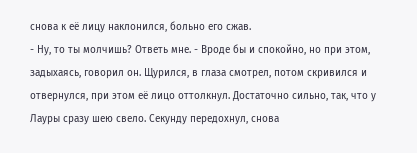снова к её лицу наклонился, больно его сжав.
- Ну, то ты молчишь? Ответь мне. - Вроде бы и спокойно, но при этом, задыхаясь, говорил он. Щурился, в глаза смотрел, потом скривился и отвернулся, при этом её лицо оттолкнул. Достаточно сильно, так, что у Лауры сразу шею свело. Секунду передохнул, снова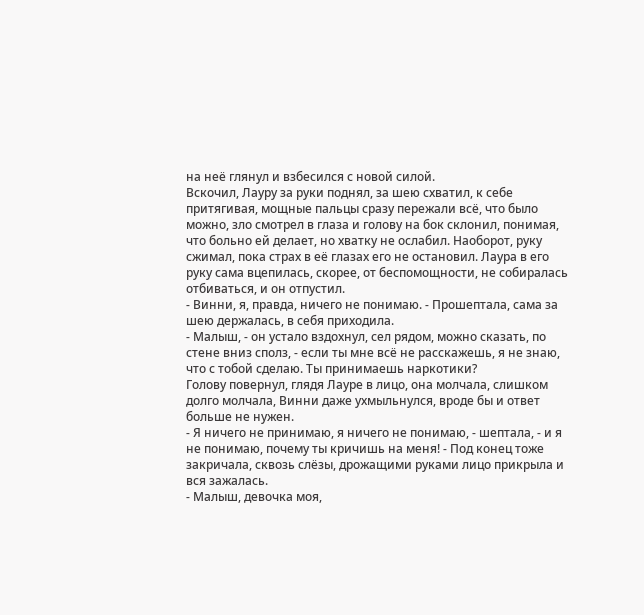на неё глянул и взбесился с новой силой.
Вскочил, Лауру за руки поднял, за шею схватил, к себе притягивая, мощные пальцы сразу пережали всё, что было можно, зло смотрел в глаза и голову на бок склонил, понимая, что больно ей делает, но хватку не ослабил. Наоборот, руку сжимал, пока страх в её глазах его не остановил. Лаура в его руку сама вцепилась, скорее, от беспомощности, не собиралась отбиваться, и он отпустил.
- Винни, я, правда, ничего не понимаю. - Прошептала, сама за шею держалась, в себя приходила.
- Малыш, - он устало вздохнул, сел рядом, можно сказать, по стене вниз сполз, - если ты мне всё не расскажешь, я не знаю, что с тобой сделаю. Ты принимаешь наркотики?
Голову повернул, глядя Лауре в лицо, она молчала, слишком долго молчала, Винни даже ухмыльнулся, вроде бы и ответ больше не нужен.
- Я ничего не принимаю, я ничего не понимаю, - шептала, - и я не понимаю, почему ты кричишь на меня! - Под конец тоже закричала, сквозь слёзы, дрожащими руками лицо прикрыла и вся зажалась.
- Малыш, девочка моя,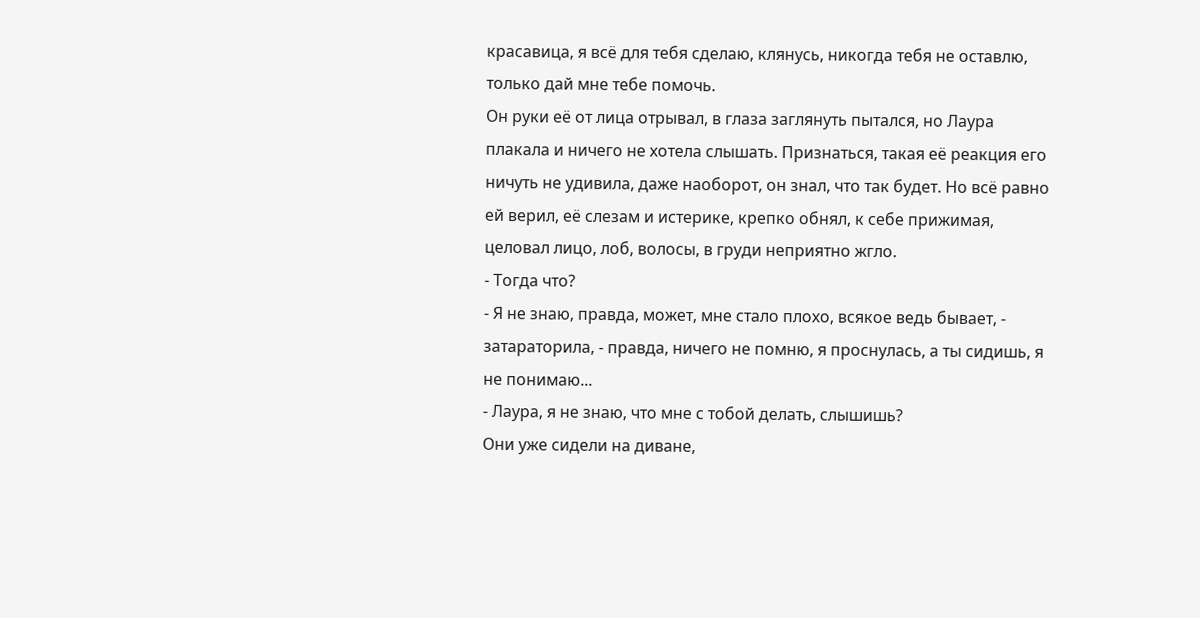красавица, я всё для тебя сделаю, клянусь, никогда тебя не оставлю, только дай мне тебе помочь.
Он руки её от лица отрывал, в глаза заглянуть пытался, но Лаура плакала и ничего не хотела слышать. Признаться, такая её реакция его ничуть не удивила, даже наоборот, он знал, что так будет. Но всё равно ей верил, её слезам и истерике, крепко обнял, к себе прижимая, целовал лицо, лоб, волосы, в груди неприятно жгло.
- Тогда что?
- Я не знаю, правда, может, мне стало плохо, всякое ведь бывает, - затараторила, - правда, ничего не помню, я проснулась, а ты сидишь, я не понимаю...
- Лаура, я не знаю, что мне с тобой делать, слышишь?
Они уже сидели на диване,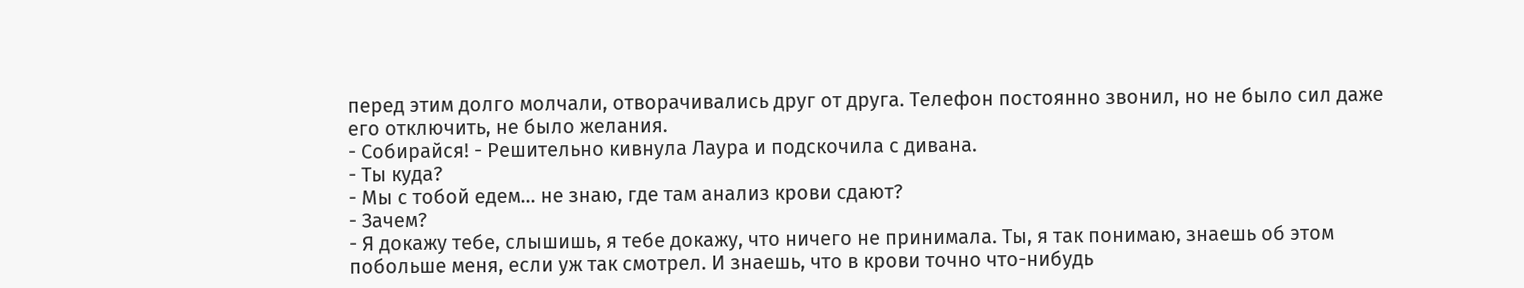перед этим долго молчали, отворачивались друг от друга. Телефон постоянно звонил, но не было сил даже его отключить, не было желания.
- Собирайся! - Решительно кивнула Лаура и подскочила с дивана.
- Ты куда?
- Мы с тобой едем... не знаю, где там анализ крови сдают?
- Зачем?
- Я докажу тебе, слышишь, я тебе докажу, что ничего не принимала. Ты, я так понимаю, знаешь об этом побольше меня, если уж так смотрел. И знаешь, что в крови точно что-нибудь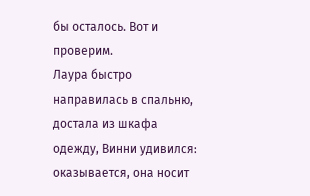бы осталось. Вот и проверим.
Лаура быстро направилась в спальню, достала из шкафа одежду, Винни удивился: оказывается, она носит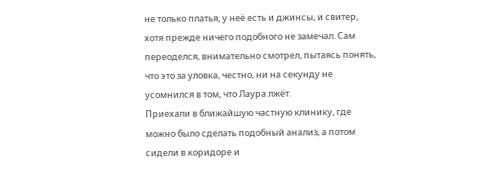не только платья, у неё есть и джинсы, и свитер, хотя прежде ничего подобного не замечал. Сам переоделся, внимательно смотрел, пытаясь понять, что это за уловка, честно, ни на секунду не усомнился в том, что Лаура лжёт.
Приехали в ближайшую частную клинику, где можно было сделать подобный анализ, а потом сидели в коридоре и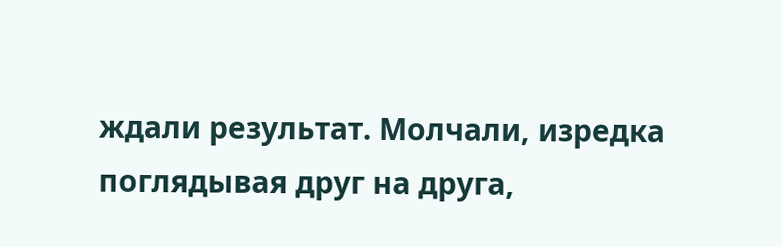ждали результат. Молчали, изредка поглядывая друг на друга,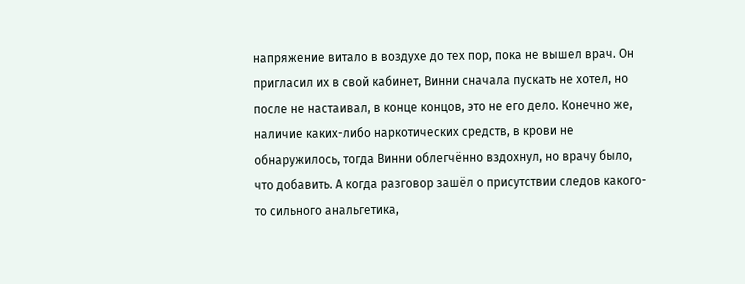напряжение витало в воздухе до тех пор, пока не вышел врач. Он пригласил их в свой кабинет, Винни сначала пускать не хотел, но после не настаивал, в конце концов, это не его дело. Конечно же, наличие каких-либо наркотических средств, в крови не обнаружилось, тогда Винни облегчённо вздохнул, но врачу было, что добавить. А когда разговор зашёл о присутствии следов какого-то сильного анальгетика,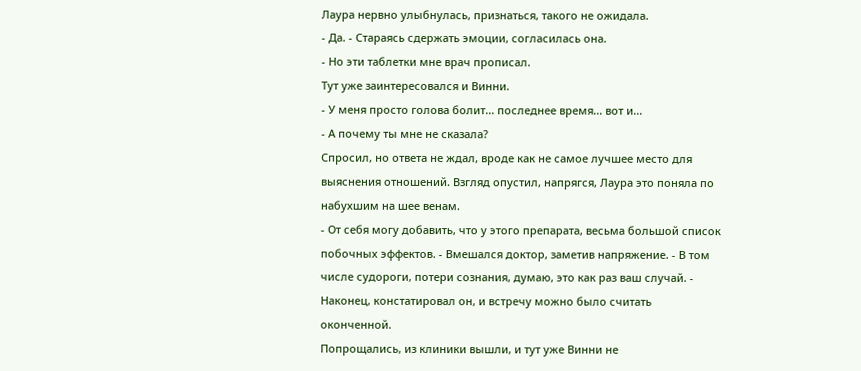Лаура нервно улыбнулась, признаться, такого не ожидала.
- Да. - Стараясь сдержать эмоции, согласилась она.
- Но эти таблетки мне врач прописал.
Тут уже заинтересовался и Винни.
- У меня просто голова болит... последнее время... вот и...
- А почему ты мне не сказала?
Спросил, но ответа не ждал, вроде как не самое лучшее место для выяснения отношений. Взгляд опустил, напрягся, Лаура это поняла по набухшим на шее венам.
- От себя могу добавить, что у этого препарата, весьма большой список побочных эффектов. - Вмешался доктор, заметив напряжение. - В том числе судороги, потери сознания, думаю, это как раз ваш случай. - Наконец, констатировал он, и встречу можно было считать оконченной.
Попрощались, из клиники вышли, и тут уже Винни не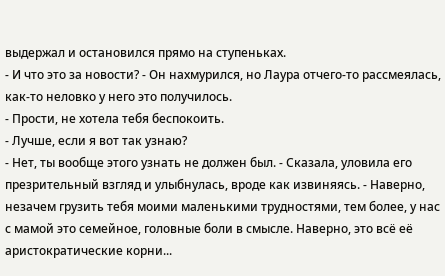выдержал и остановился прямо на ступеньках.
- И что это за новости? - Он нахмурился, но Лаура отчего-то рассмеялась, как-то неловко у него это получилось.
- Прости, не хотела тебя беспокоить.
- Лучше, если я вот так узнаю?
- Нет, ты вообще этого узнать не должен был. - Сказала, уловила его презрительный взгляд и улыбнулась, вроде как извиняясь. - Наверно, незачем грузить тебя моими маленькими трудностями, тем более, у нас с мамой это семейное, головные боли в смысле. Наверно, это всё её аристократические корни...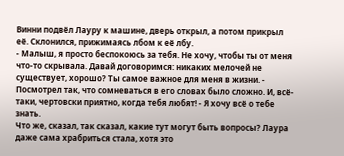Винни подвёл Лауру к машине, дверь открыл, а потом прикрыл её. Склонился, прижимаясь лбом к её лбу.
- Малыш, я просто беспокоюсь за тебя. Не хочу, чтобы ты от меня что-то скрывала. Давай договоримся: никаких мелочей не существует, хорошо? Ты самое важное для меня в жизни. - Посмотрел так, что сомневаться в его словах было сложно. И, всё-таки, чертовски приятно, когда тебя любят! - Я хочу всё о тебе знать.
Что же, сказал, так сказал, какие тут могут быть вопросы? Лаура даже сама храбриться стала, хотя это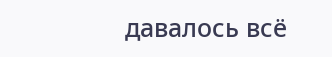давалось всё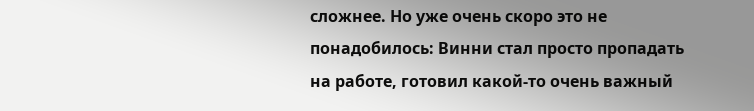сложнее. Но уже очень скоро это не понадобилось: Винни стал просто пропадать на работе, готовил какой-то очень важный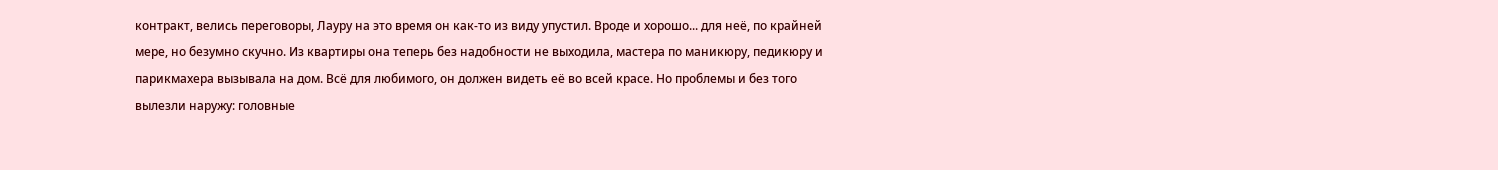контракт, велись переговоры, Лауру на это время он как-то из виду упустил. Вроде и хорошо... для неё, по крайней мере, но безумно скучно. Из квартиры она теперь без надобности не выходила, мастера по маникюру, педикюру и парикмахера вызывала на дом. Всё для любимого, он должен видеть её во всей красе. Но проблемы и без того вылезли наружу: головные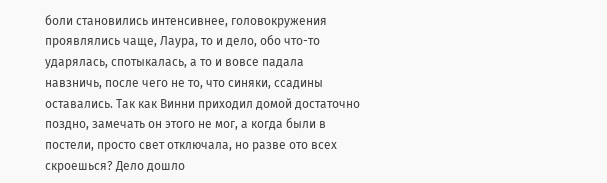боли становились интенсивнее, головокружения проявлялись чаще, Лаура, то и дело, обо что-то ударялась, спотыкалась, а то и вовсе падала навзничь, после чего не то, что синяки, ссадины оставались. Так как Винни приходил домой достаточно поздно, замечать он этого не мог, а когда были в постели, просто свет отключала, но разве ото всех скроешься? Дело дошло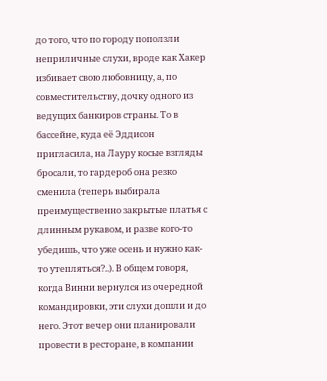до того, что по городу поползли неприличные слухи, вроде как Хакер избивает свою любовницу, а, по совместительству, дочку одного из ведущих банкиров страны. То в бассейне, куда её Эддисон пригласила, на Лауру косые взгляды бросали, то гардероб она резко сменила (теперь выбирала преимущественно закрытые платья с длинным рукавом, и разве кого-то убедишь, что уже осень и нужно как-то утепляться?..). В общем говоря, когда Винни вернулся из очередной командировки, эти слухи дошли и до него. Этот вечер они планировали провести в ресторане, в компании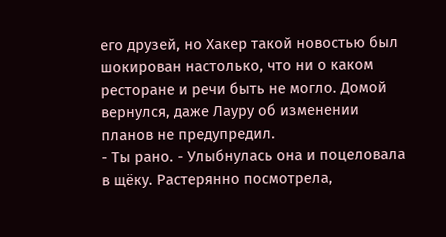его друзей, но Хакер такой новостью был шокирован настолько, что ни о каком ресторане и речи быть не могло. Домой вернулся, даже Лауру об изменении планов не предупредил.
- Ты рано. - Улыбнулась она и поцеловала в щёку. Растерянно посмотрела,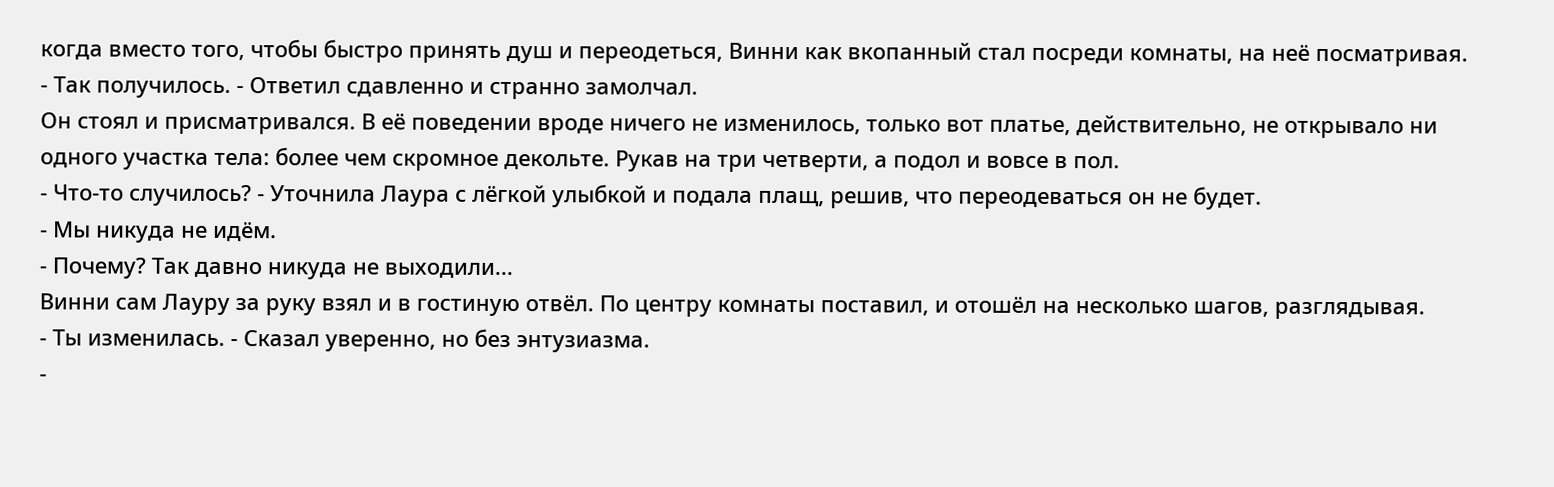когда вместо того, чтобы быстро принять душ и переодеться, Винни как вкопанный стал посреди комнаты, на неё посматривая.
- Так получилось. - Ответил сдавленно и странно замолчал.
Он стоял и присматривался. В её поведении вроде ничего не изменилось, только вот платье, действительно, не открывало ни одного участка тела: более чем скромное декольте. Рукав на три четверти, а подол и вовсе в пол.
- Что-то случилось? - Уточнила Лаура с лёгкой улыбкой и подала плащ, решив, что переодеваться он не будет.
- Мы никуда не идём.
- Почему? Так давно никуда не выходили...
Винни сам Лауру за руку взял и в гостиную отвёл. По центру комнаты поставил, и отошёл на несколько шагов, разглядывая.
- Ты изменилась. - Сказал уверенно, но без энтузиазма.
-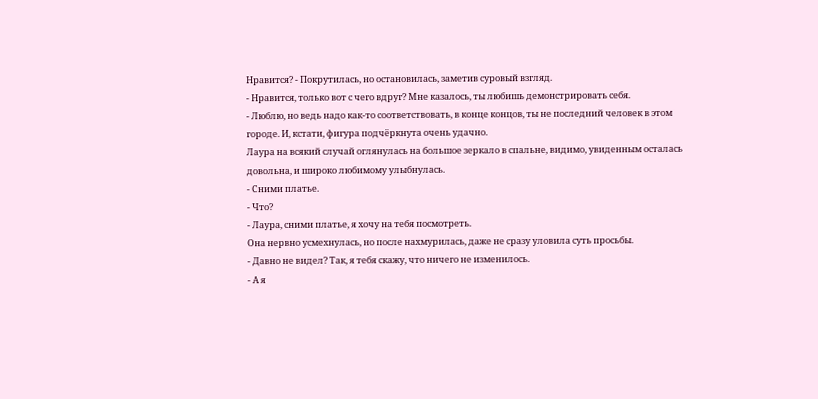Нравится? - Покрутилась, но остановилась, заметив суровый взгляд.
- Нравится, только вот с чего вдруг? Мне казалось, ты любишь демонстрировать себя.
- Люблю, но ведь надо как-то соответствовать, в конце концов, ты не последний человек в этом городе. И, кстати, фигура подчёркнута очень удачно.
Лаура на всякий случай оглянулась на большое зеркало в спальне, видимо, увиденным осталась довольна, и широко любимому улыбнулась.
- Сними платье.
- Что?
- Лаура, сними платье, я хочу на тебя посмотреть.
Она нервно усмехнулась, но после нахмурилась, даже не сразу уловила суть просьбы.
- Давно не видел? Так, я тебя скажу, что ничего не изменилось.
- А я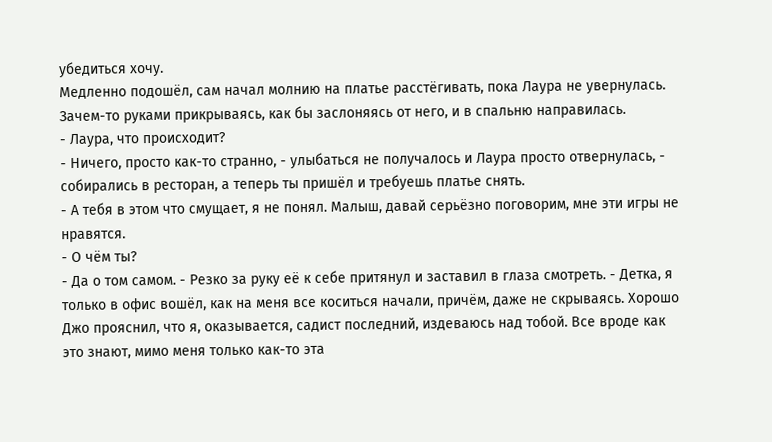убедиться хочу.
Медленно подошёл, сам начал молнию на платье расстёгивать, пока Лаура не увернулась. Зачем-то руками прикрываясь, как бы заслоняясь от него, и в спальню направилась.
- Лаура, что происходит?
- Ничего, просто как-то странно, - улыбаться не получалось и Лаура просто отвернулась, - собирались в ресторан, а теперь ты пришёл и требуешь платье снять.
- А тебя в этом что смущает, я не понял. Малыш, давай серьёзно поговорим, мне эти игры не нравятся.
- О чём ты?
- Да о том самом. - Резко за руку её к себе притянул и заставил в глаза смотреть. - Детка, я только в офис вошёл, как на меня все коситься начали, причём, даже не скрываясь. Хорошо Джо прояснил, что я, оказывается, садист последний, издеваюсь над тобой. Все вроде как это знают, мимо меня только как-то эта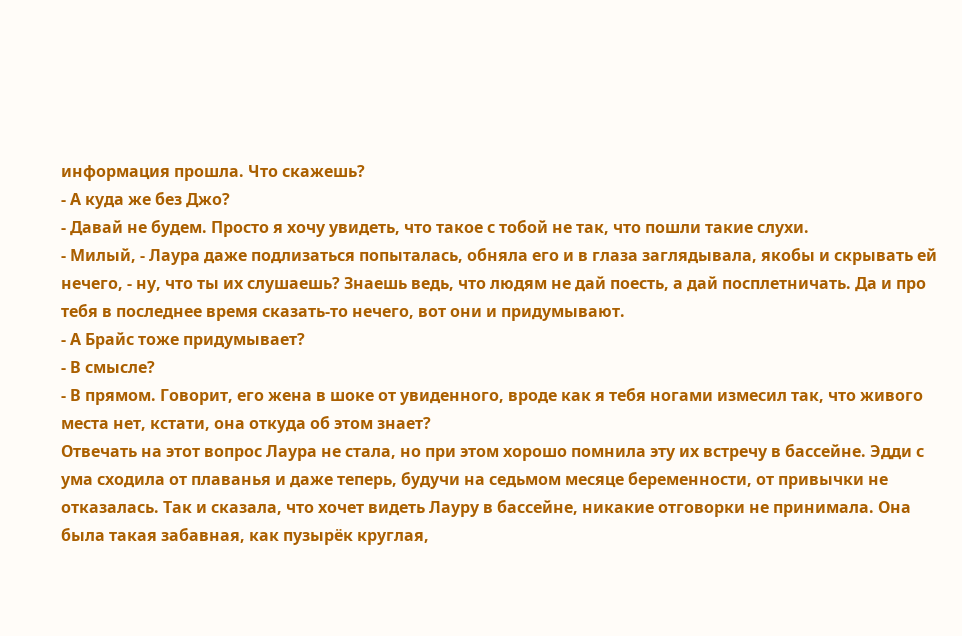информация прошла. Что скажешь?
- А куда же без Джо?
- Давай не будем. Просто я хочу увидеть, что такое с тобой не так, что пошли такие слухи.
- Милый, - Лаура даже подлизаться попыталась, обняла его и в глаза заглядывала, якобы и скрывать ей нечего, - ну, что ты их слушаешь? Знаешь ведь, что людям не дай поесть, а дай посплетничать. Да и про тебя в последнее время сказать-то нечего, вот они и придумывают.
- А Брайс тоже придумывает?
- В смысле?
- В прямом. Говорит, его жена в шоке от увиденного, вроде как я тебя ногами измесил так, что живого места нет, кстати, она откуда об этом знает?
Отвечать на этот вопрос Лаура не стала, но при этом хорошо помнила эту их встречу в бассейне. Эдди с ума сходила от плаванья и даже теперь, будучи на седьмом месяце беременности, от привычки не отказалась. Так и сказала, что хочет видеть Лауру в бассейне, никакие отговорки не принимала. Она была такая забавная, как пузырёк круглая,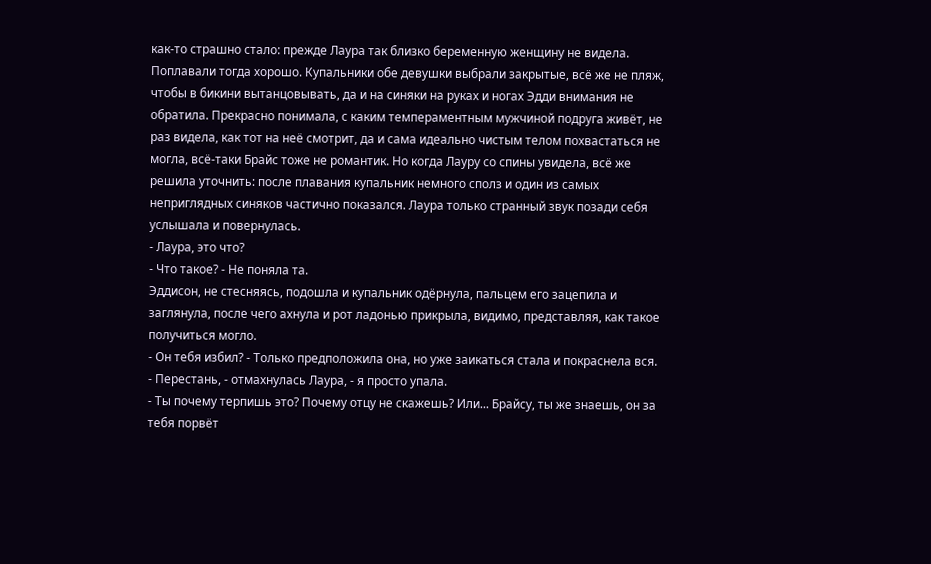как-то страшно стало: прежде Лаура так близко беременную женщину не видела. Поплавали тогда хорошо. Купальники обе девушки выбрали закрытые, всё же не пляж, чтобы в бикини вытанцовывать, да и на синяки на руках и ногах Эдди внимания не обратила. Прекрасно понимала, с каким темпераментным мужчиной подруга живёт, не раз видела, как тот на неё смотрит, да и сама идеально чистым телом похвастаться не могла, всё-таки Брайс тоже не романтик. Но когда Лауру со спины увидела, всё же решила уточнить: после плавания купальник немного сполз и один из самых неприглядных синяков частично показался. Лаура только странный звук позади себя услышала и повернулась.
- Лаура, это что?
- Что такое? - Не поняла та.
Эддисон, не стесняясь, подошла и купальник одёрнула, пальцем его зацепила и заглянула, после чего ахнула и рот ладонью прикрыла, видимо, представляя, как такое получиться могло.
- Он тебя избил? - Только предположила она, но уже заикаться стала и покраснела вся.
- Перестань, - отмахнулась Лаура, - я просто упала.
- Ты почему терпишь это? Почему отцу не скажешь? Или... Брайсу, ты же знаешь, он за тебя порвёт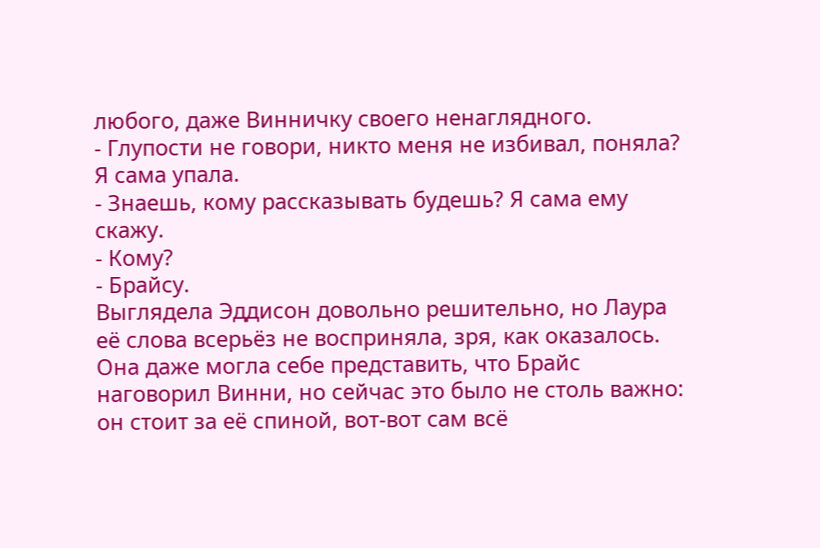любого, даже Винничку своего ненаглядного.
- Глупости не говори, никто меня не избивал, поняла? Я сама упала.
- Знаешь, кому рассказывать будешь? Я сама ему скажу.
- Кому?
- Брайсу.
Выглядела Эддисон довольно решительно, но Лаура её слова всерьёз не восприняла, зря, как оказалось. Она даже могла себе представить, что Брайс наговорил Винни, но сейчас это было не столь важно: он стоит за её спиной, вот-вот сам всё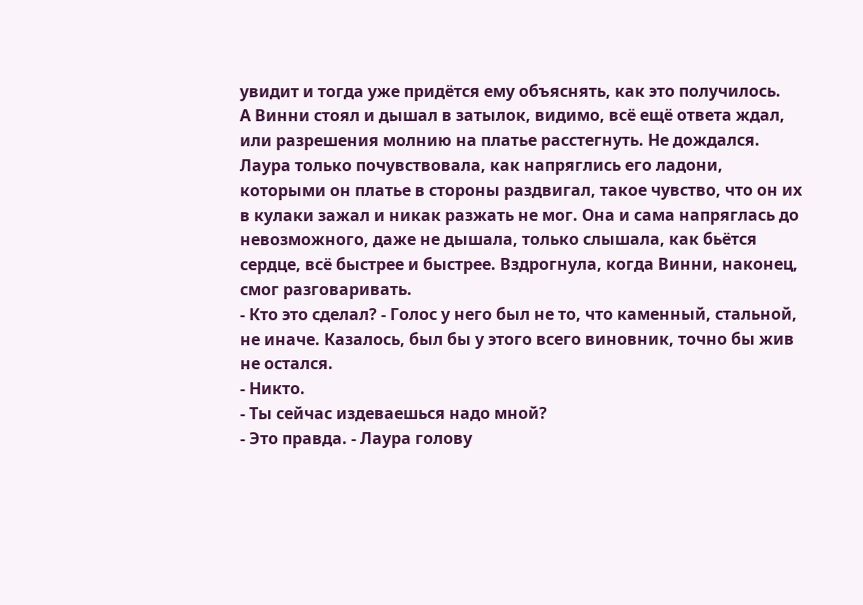увидит и тогда уже придётся ему объяснять, как это получилось.
А Винни стоял и дышал в затылок, видимо, всё ещё ответа ждал, или разрешения молнию на платье расстегнуть. Не дождался. Лаура только почувствовала, как напряглись его ладони, которыми он платье в стороны раздвигал, такое чувство, что он их в кулаки зажал и никак разжать не мог. Она и сама напряглась до невозможного, даже не дышала, только слышала, как бьётся сердце, всё быстрее и быстрее. Вздрогнула, когда Винни, наконец, смог разговаривать.
- Кто это сделал? - Голос у него был не то, что каменный, стальной, не иначе. Казалось, был бы у этого всего виновник, точно бы жив не остался.
- Никто.
- Ты сейчас издеваешься надо мной?
- Это правда. - Лаура голову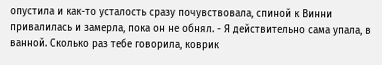опустила и как-то усталость сразу почувствовала, спиной к Винни привалилась и замерла, пока он не обнял. - Я действительно сама упала, в ванной. Сколько раз тебе говорила, коврик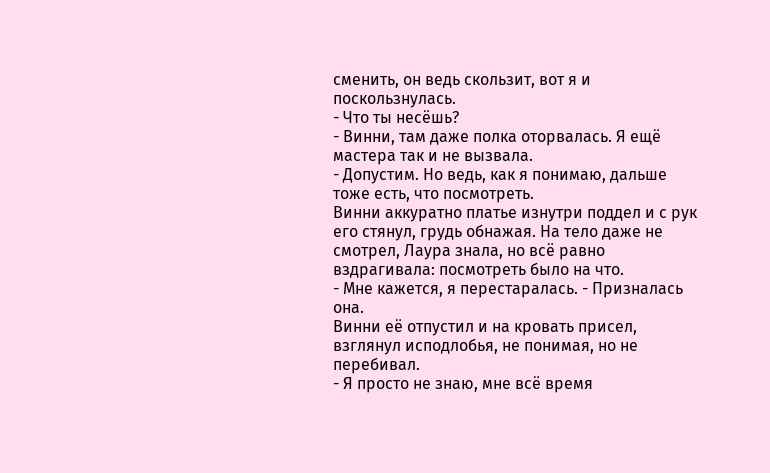сменить, он ведь скользит, вот я и поскользнулась.
- Что ты несёшь?
- Винни, там даже полка оторвалась. Я ещё мастера так и не вызвала.
- Допустим. Но ведь, как я понимаю, дальше тоже есть, что посмотреть.
Винни аккуратно платье изнутри поддел и с рук его стянул, грудь обнажая. На тело даже не смотрел, Лаура знала, но всё равно вздрагивала: посмотреть было на что.
- Мне кажется, я перестаралась. - Призналась она.
Винни её отпустил и на кровать присел, взглянул исподлобья, не понимая, но не перебивал.
- Я просто не знаю, мне всё время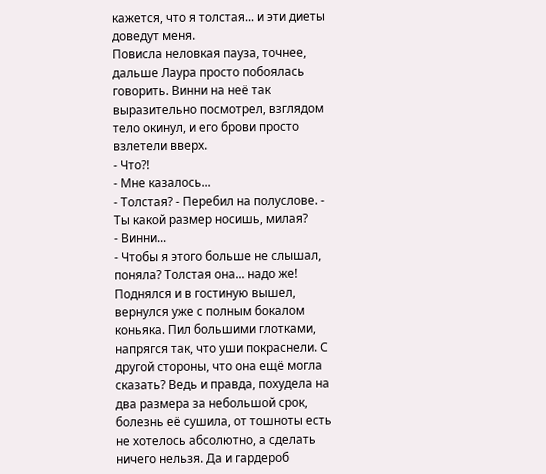кажется, что я толстая... и эти диеты доведут меня.
Повисла неловкая пауза, точнее, дальше Лаура просто побоялась говорить. Винни на неё так выразительно посмотрел, взглядом тело окинул, и его брови просто взлетели вверх.
- Что?!
- Мне казалось...
- Толстая? - Перебил на полуслове. - Ты какой размер носишь, милая?
- Винни...
- Чтобы я этого больше не слышал, поняла? Толстая она... надо же!
Поднялся и в гостиную вышел, вернулся уже с полным бокалом коньяка. Пил большими глотками, напрягся так, что уши покраснели. С другой стороны, что она ещё могла сказать? Ведь и правда, похудела на два размера за небольшой срок, болезнь её сушила, от тошноты есть не хотелось абсолютно, а сделать ничего нельзя. Да и гардероб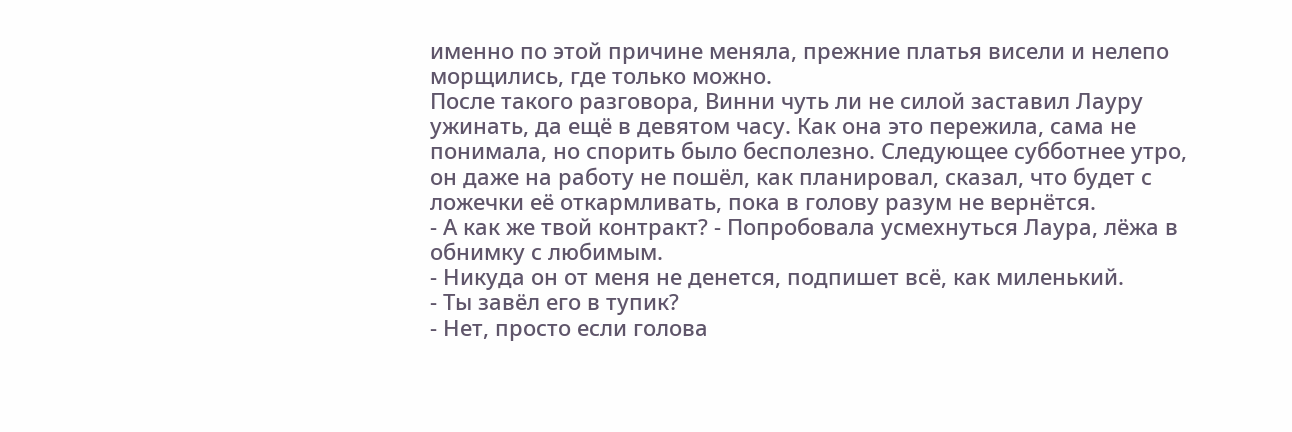именно по этой причине меняла, прежние платья висели и нелепо морщились, где только можно.
После такого разговора, Винни чуть ли не силой заставил Лауру ужинать, да ещё в девятом часу. Как она это пережила, сама не понимала, но спорить было бесполезно. Следующее субботнее утро, он даже на работу не пошёл, как планировал, сказал, что будет с ложечки её откармливать, пока в голову разум не вернётся.
- А как же твой контракт? - Попробовала усмехнуться Лаура, лёжа в обнимку с любимым.
- Никуда он от меня не денется, подпишет всё, как миленький.
- Ты завёл его в тупик?
- Нет, просто если голова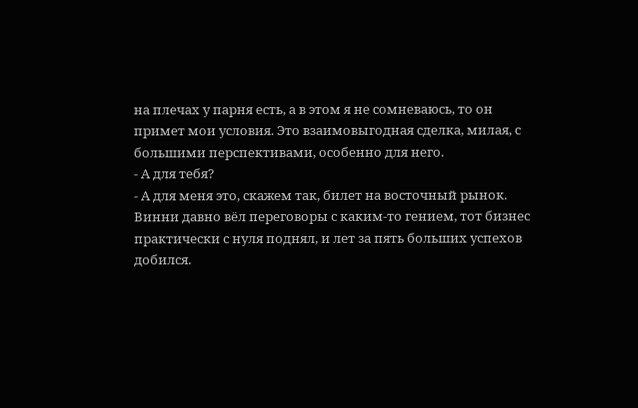на плечах у парня есть, а в этом я не сомневаюсь, то он примет мои условия. Это взаимовыгодная сделка, милая, с большими перспективами, особенно для него.
- А для тебя?
- А для меня это, скажем так, билет на восточный рынок.
Винни давно вёл переговоры с каким-то гением, тот бизнес практически с нуля поднял, и лет за пять больших успехов добился.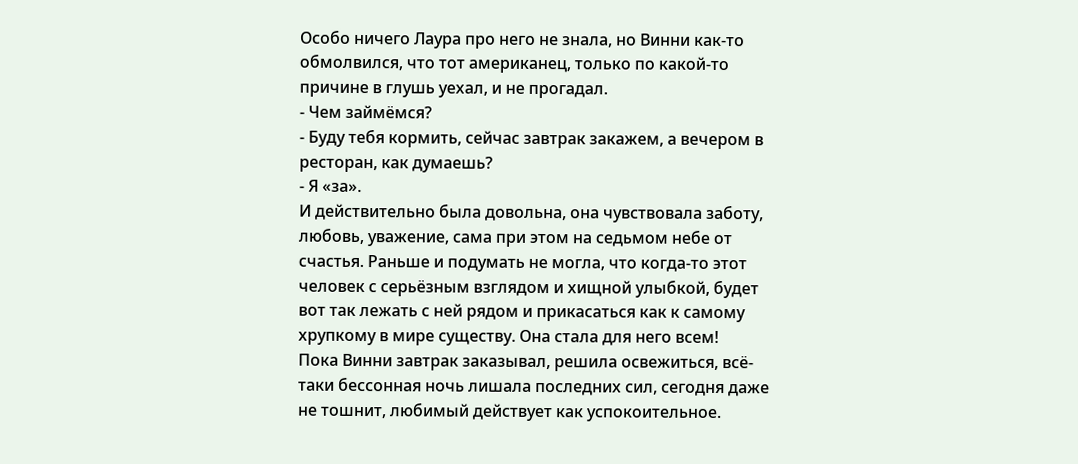Особо ничего Лаура про него не знала, но Винни как-то обмолвился, что тот американец, только по какой-то причине в глушь уехал, и не прогадал.
- Чем займёмся?
- Буду тебя кормить, сейчас завтрак закажем, а вечером в ресторан, как думаешь?
- Я «за».
И действительно была довольна, она чувствовала заботу, любовь, уважение, сама при этом на седьмом небе от счастья. Раньше и подумать не могла, что когда-то этот человек с серьёзным взглядом и хищной улыбкой, будет вот так лежать с ней рядом и прикасаться как к самому хрупкому в мире существу. Она стала для него всем!
Пока Винни завтрак заказывал, решила освежиться, всё-таки бессонная ночь лишала последних сил, сегодня даже не тошнит, любимый действует как успокоительное.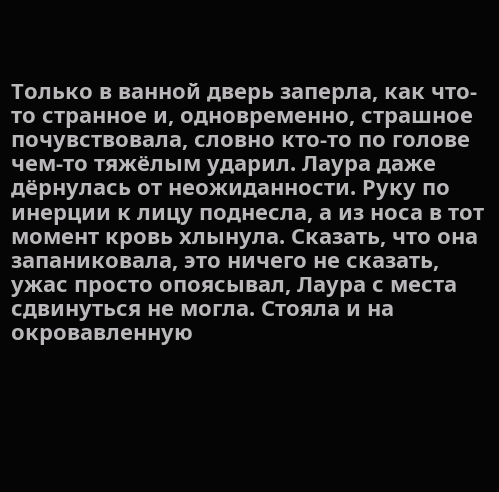Только в ванной дверь заперла, как что-то странное и, одновременно, страшное почувствовала, словно кто-то по голове чем-то тяжёлым ударил. Лаура даже дёрнулась от неожиданности. Руку по инерции к лицу поднесла, а из носа в тот момент кровь хлынула. Сказать, что она запаниковала, это ничего не сказать, ужас просто опоясывал, Лаура с места сдвинуться не могла. Стояла и на окровавленную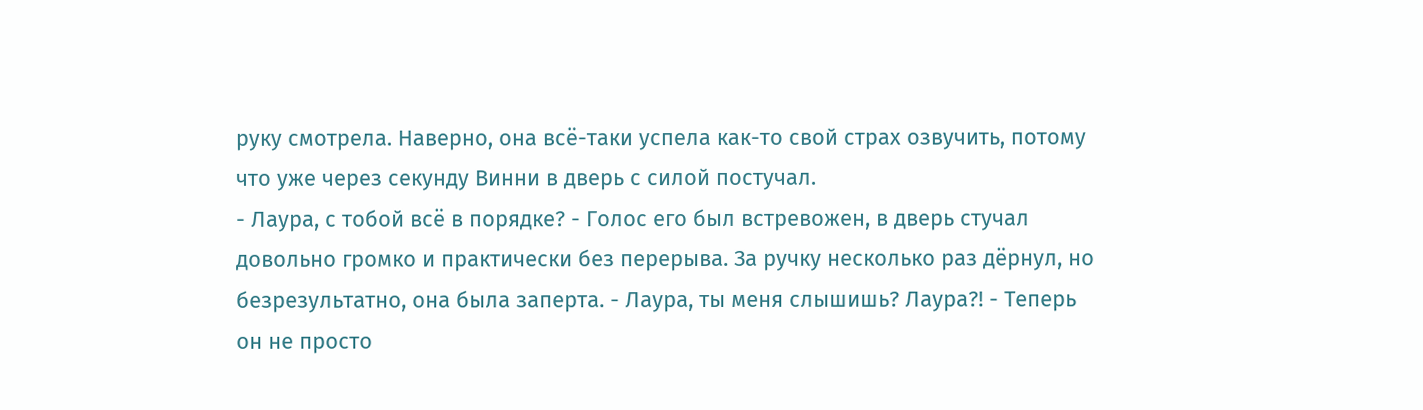руку смотрела. Наверно, она всё-таки успела как-то свой страх озвучить, потому что уже через секунду Винни в дверь с силой постучал.
- Лаура, с тобой всё в порядке? - Голос его был встревожен, в дверь стучал довольно громко и практически без перерыва. За ручку несколько раз дёрнул, но безрезультатно, она была заперта. - Лаура, ты меня слышишь? Лаура?! - Теперь он не просто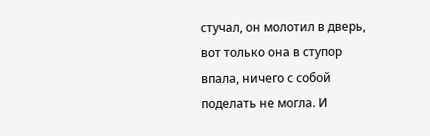стучал, он молотил в дверь, вот только она в ступор впала, ничего с собой поделать не могла. И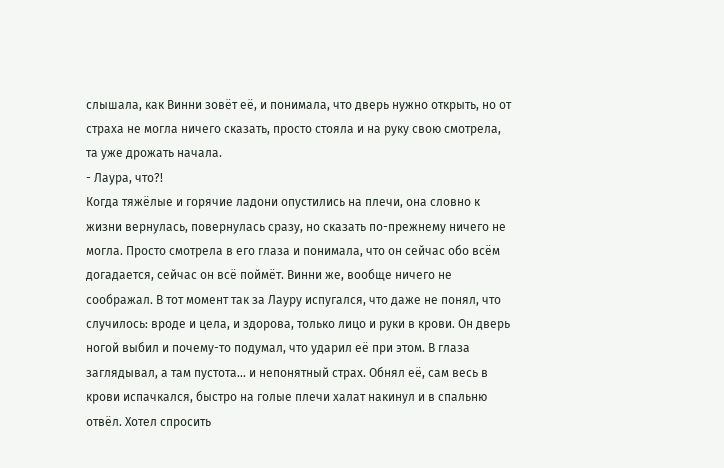слышала, как Винни зовёт её, и понимала, что дверь нужно открыть, но от страха не могла ничего сказать, просто стояла и на руку свою смотрела, та уже дрожать начала.
- Лаура, что?!
Когда тяжёлые и горячие ладони опустились на плечи, она словно к жизни вернулась, повернулась сразу, но сказать по-прежнему ничего не могла. Просто смотрела в его глаза и понимала, что он сейчас обо всём догадается, сейчас он всё поймёт. Винни же, вообще ничего не соображал. В тот момент так за Лауру испугался, что даже не понял, что случилось: вроде и цела, и здорова, только лицо и руки в крови. Он дверь ногой выбил и почему-то подумал, что ударил её при этом. В глаза заглядывал, а там пустота... и непонятный страх. Обнял её, сам весь в крови испачкался, быстро на голые плечи халат накинул и в спальню отвёл. Хотел спросить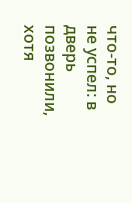что-то, но не успел: в дверь позвонили, хотя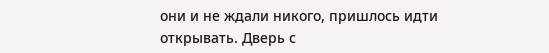они и не ждали никого, пришлось идти открывать. Дверь с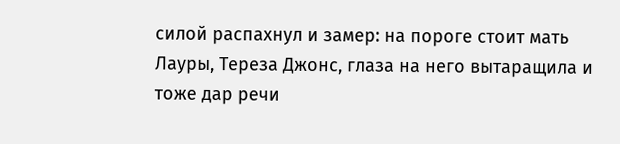силой распахнул и замер: на пороге стоит мать Лауры, Тереза Джонс, глаза на него вытаращила и тоже дар речи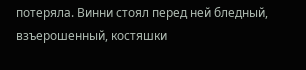потеряла. Винни стоял перед ней бледный, взъерошенный, костяшки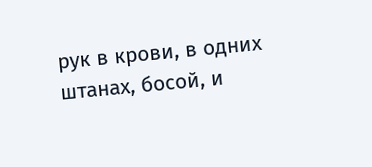рук в крови, в одних штанах, босой, и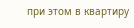при этом в квартиру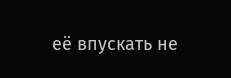её впускать не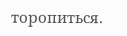торопиться.